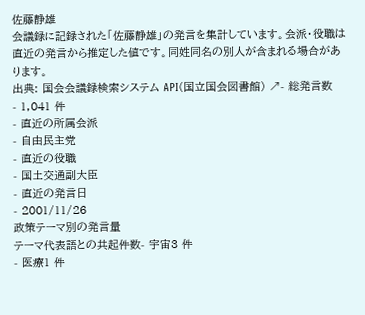佐藤静雄
会議録に記録された「佐藤静雄」の発言を集計しています。会派・役職は直近の発言から推定した値です。同姓同名の別人が含まれる場合があります。
出典: 国会会議録検索システム API(国立国会図書館) ↗- 総発言数
- 1,041 件
- 直近の所属会派
- 自由民主党
- 直近の役職
- 国土交通副大臣
- 直近の発言日
- 2001/11/26
政策テーマ別の発言量
テーマ代表語との共起件数- 宇宙3 件
- 医療1 件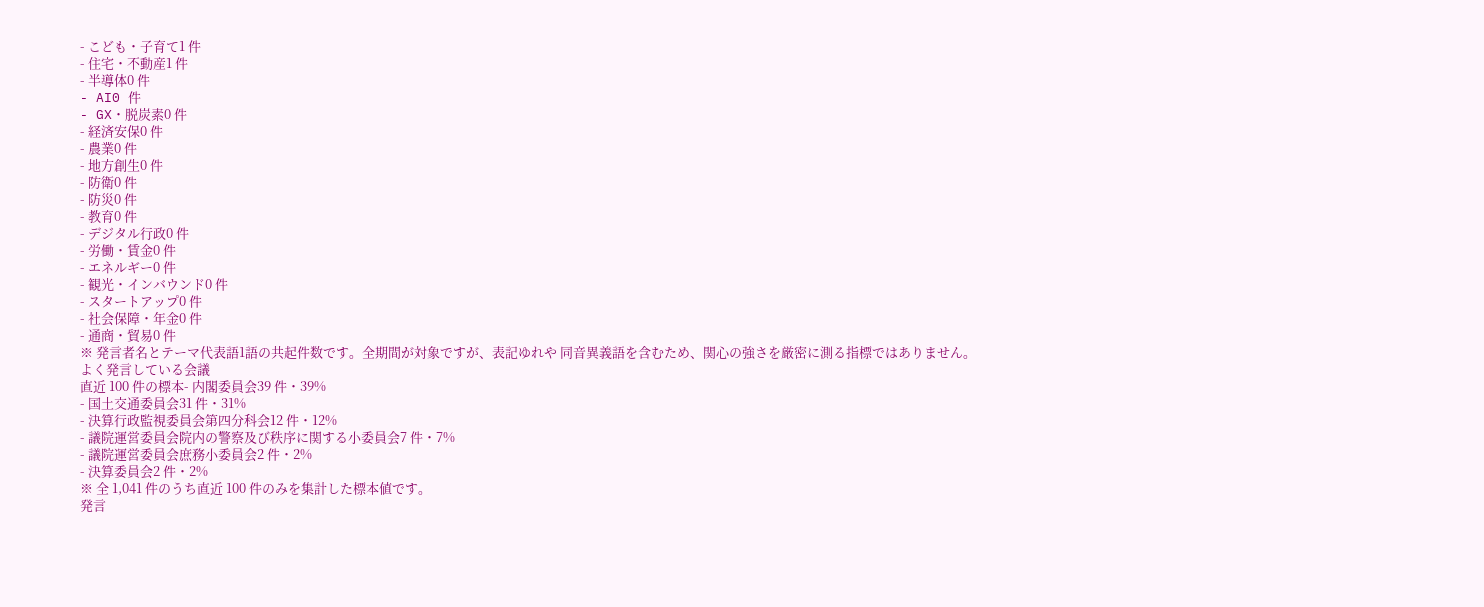- こども・子育て1 件
- 住宅・不動産1 件
- 半導体0 件
- AI0 件
- GX・脱炭素0 件
- 経済安保0 件
- 農業0 件
- 地方創生0 件
- 防衛0 件
- 防災0 件
- 教育0 件
- デジタル行政0 件
- 労働・賃金0 件
- エネルギー0 件
- 観光・インバウンド0 件
- スタートアップ0 件
- 社会保障・年金0 件
- 通商・貿易0 件
※ 発言者名とテーマ代表語1語の共起件数です。全期間が対象ですが、表記ゆれや 同音異義語を含むため、関心の強さを厳密に測る指標ではありません。
よく発言している会議
直近 100 件の標本- 内閣委員会39 件・39%
- 国土交通委員会31 件・31%
- 決算行政監視委員会第四分科会12 件・12%
- 議院運営委員会院内の警察及び秩序に関する小委員会7 件・7%
- 議院運営委員会庶務小委員会2 件・2%
- 決算委員会2 件・2%
※ 全 1,041 件のうち直近 100 件のみを集計した標本値です。
発言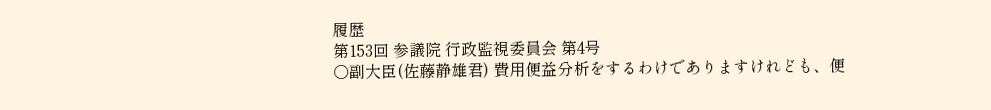履歴
第153回 参議院 行政監視委員会 第4号
○副大臣(佐藤静雄君) 費用便益分析をするわけでありますけれども、便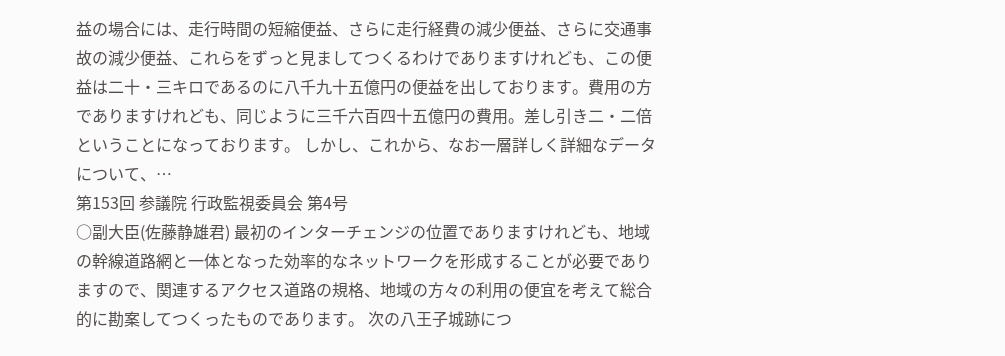益の場合には、走行時間の短縮便益、さらに走行経費の減少便益、さらに交通事故の減少便益、これらをずっと見ましてつくるわけでありますけれども、この便益は二十・三キロであるのに八千九十五億円の便益を出しております。費用の方でありますけれども、同じように三千六百四十五億円の費用。差し引き二・二倍ということになっております。 しかし、これから、なお一層詳しく詳細なデータについて、…
第153回 参議院 行政監視委員会 第4号
○副大臣(佐藤静雄君) 最初のインターチェンジの位置でありますけれども、地域の幹線道路網と一体となった効率的なネットワークを形成することが必要でありますので、関連するアクセス道路の規格、地域の方々の利用の便宜を考えて総合的に勘案してつくったものであります。 次の八王子城跡につ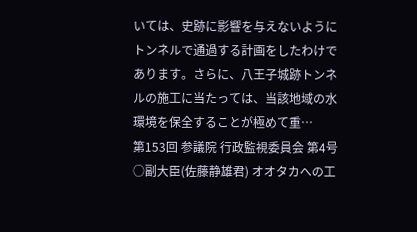いては、史跡に影響を与えないようにトンネルで通過する計画をしたわけであります。さらに、八王子城跡トンネルの施工に当たっては、当該地域の水環境を保全することが極めて重…
第153回 参議院 行政監視委員会 第4号
○副大臣(佐藤静雄君) オオタカへの工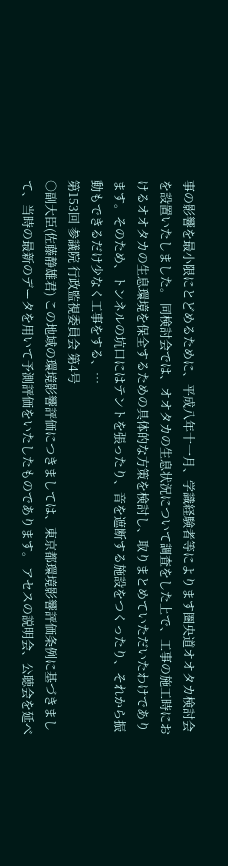事の影響を最小限にとどめるために、平成八年十一月、学識経験者等によります圏央道オオタカ検討会を設置いたしました。 同検討会では、オオタカの生息状況について調査をした上で、工事の施工時におけるオオタカの生息環境を保全するための具体的な方策を検討し、取りまとめていただいたわけであります。そのため、トンネルの坑口にはテントを張ったり、音を遮断する施設をつくったり、それから振動もできるだけ少なく工事をする、…
第153回 参議院 行政監視委員会 第4号
○副大臣(佐藤静雄君) この地域の環境影響評価につきましては、東京都環境影響評価条例に基づきまして、当時の最新のデータを用いて予測評価をいたしたものであります。 アセスの説明会、公聴会を延べ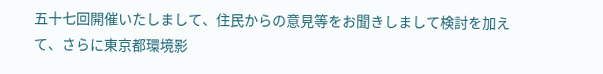五十七回開催いたしまして、住民からの意見等をお聞きしまして検討を加えて、さらに東京都環境影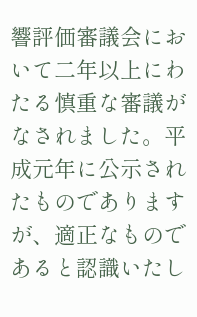響評価審議会において二年以上にわたる慎重な審議がなされました。平成元年に公示されたものでありますが、適正なものであると認識いたし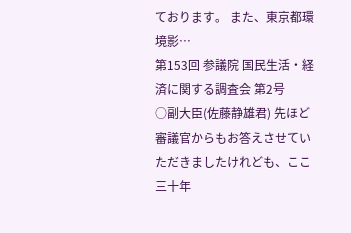ております。 また、東京都環境影…
第153回 参議院 国民生活・経済に関する調査会 第2号
○副大臣(佐藤静雄君) 先ほど審議官からもお答えさせていただきましたけれども、ここ三十年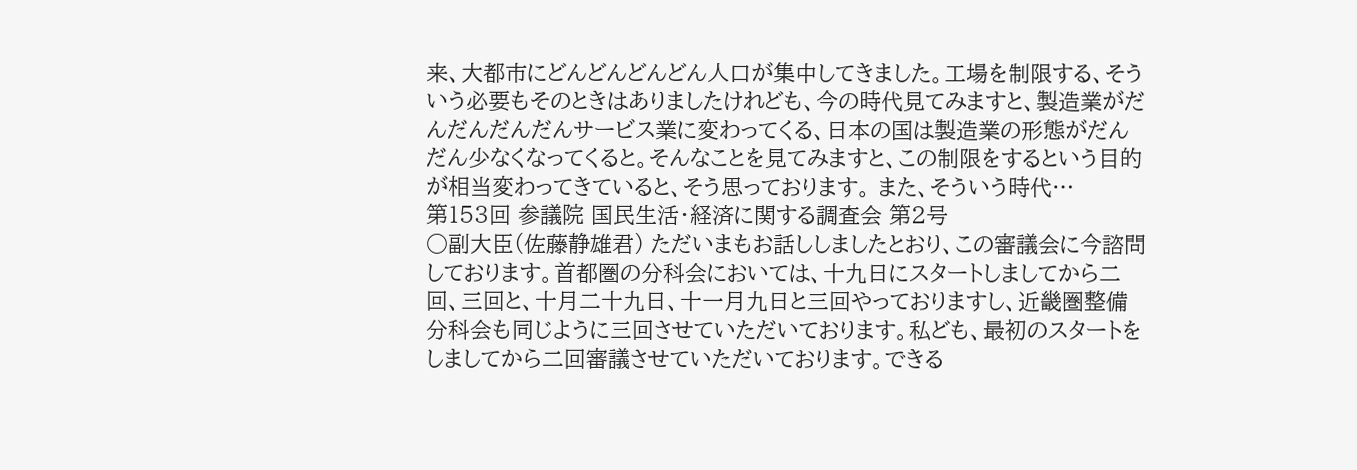来、大都市にどんどんどんどん人口が集中してきました。工場を制限する、そういう必要もそのときはありましたけれども、今の時代見てみますと、製造業がだんだんだんだんサービス業に変わってくる、日本の国は製造業の形態がだんだん少なくなってくると。そんなことを見てみますと、この制限をするという目的が相当変わってきていると、そう思っております。 また、そういう時代…
第153回 参議院 国民生活・経済に関する調査会 第2号
○副大臣(佐藤静雄君) ただいまもお話ししましたとおり、この審議会に今諮問しております。首都圏の分科会においては、十九日にスタートしましてから二回、三回と、十月二十九日、十一月九日と三回やっておりますし、近畿圏整備分科会も同じように三回させていただいております。私ども、最初のスタートをしましてから二回審議させていただいております。できる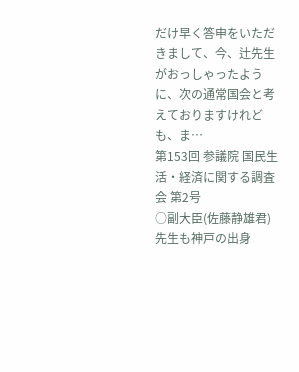だけ早く答申をいただきまして、今、辻先生がおっしゃったように、次の通常国会と考えておりますけれども、ま…
第153回 参議院 国民生活・経済に関する調査会 第2号
○副大臣(佐藤静雄君) 先生も神戸の出身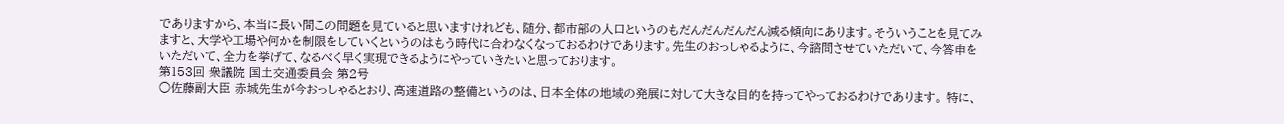でありますから、本当に長い間この問題を見ていると思いますけれども、随分、都市部の人口というのもだんだんだんだん減る傾向にあります。そういうことを見てみますと、大学や工場や何かを制限をしていくというのはもう時代に合わなくなっておるわけであります。先生のおっしゃるように、今諮問させていただいて、今答申をいただいて、全力を挙げて、なるべく早く実現できるようにやっていきたいと思っております。
第153回 衆議院 国土交通委員会 第2号
○佐藤副大臣 赤城先生が今おっしゃるとおり、高速道路の整備というのは、日本全体の地域の発展に対して大きな目的を持ってやっておるわけであります。 特に、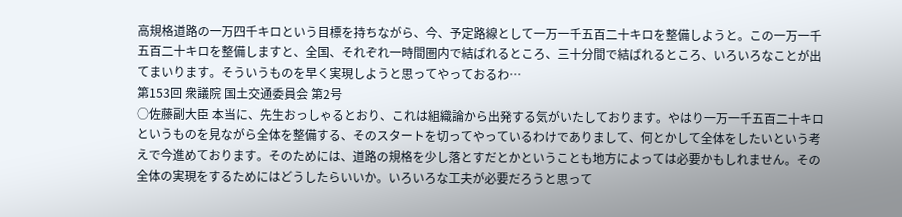高規格道路の一万四千キロという目標を持ちながら、今、予定路線として一万一千五百二十キロを整備しようと。この一万一千五百二十キロを整備しますと、全国、それぞれ一時間圏内で結ばれるところ、三十分間で結ばれるところ、いろいろなことが出てまいります。そういうものを早く実現しようと思ってやっておるわ…
第153回 衆議院 国土交通委員会 第2号
○佐藤副大臣 本当に、先生おっしゃるとおり、これは組織論から出発する気がいたしております。やはり一万一千五百二十キロというものを見ながら全体を整備する、そのスタートを切ってやっているわけでありまして、何とかして全体をしたいという考えで今進めております。そのためには、道路の規格を少し落とすだとかということも地方によっては必要かもしれません。その全体の実現をするためにはどうしたらいいか。いろいろな工夫が必要だろうと思って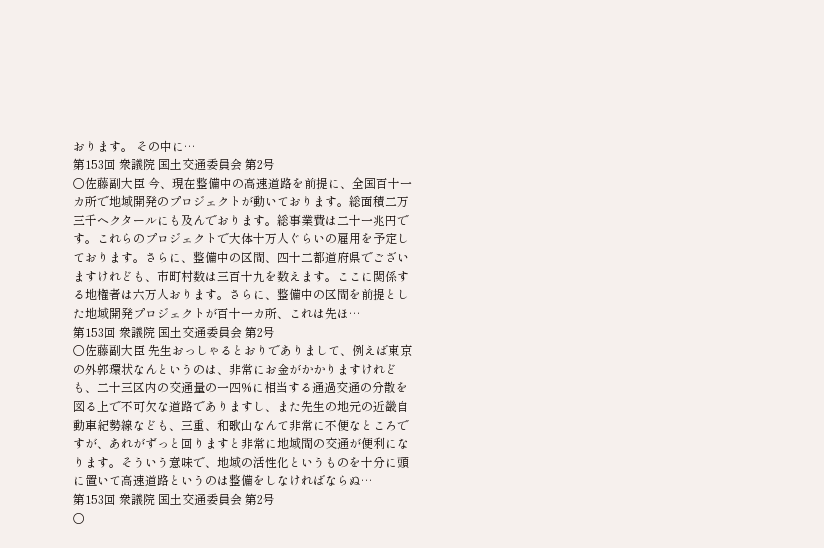おります。 その中に…
第153回 衆議院 国土交通委員会 第2号
○佐藤副大臣 今、現在整備中の高速道路を前提に、全国百十一カ所で地域開発のプロジェクトが動いております。総面積二万三千ヘクタールにも及んでおります。総事業費は二十一兆円です。これらのプロジェクトで大体十万人ぐらいの雇用を予定しております。さらに、整備中の区間、四十二都道府県でございますけれども、市町村数は三百十九を数えます。ここに関係する地権者は六万人おります。さらに、整備中の区間を前提とした地域開発プロジェクトが百十一カ所、これは先ほ…
第153回 衆議院 国土交通委員会 第2号
○佐藤副大臣 先生おっしゃるとおりでありまして、例えば東京の外郭環状なんというのは、非常にお金がかかりますけれども、二十三区内の交通量の一四%に相当する通過交通の分散を図る上で不可欠な道路でありますし、また先生の地元の近畿自動車紀勢線なども、三重、和歌山なんて非常に不便なところですが、あれがずっと回りますと非常に地域間の交通が便利になります。そういう意味で、地域の活性化というものを十分に頭に置いて高速道路というのは整備をしなければならぬ…
第153回 衆議院 国土交通委員会 第2号
○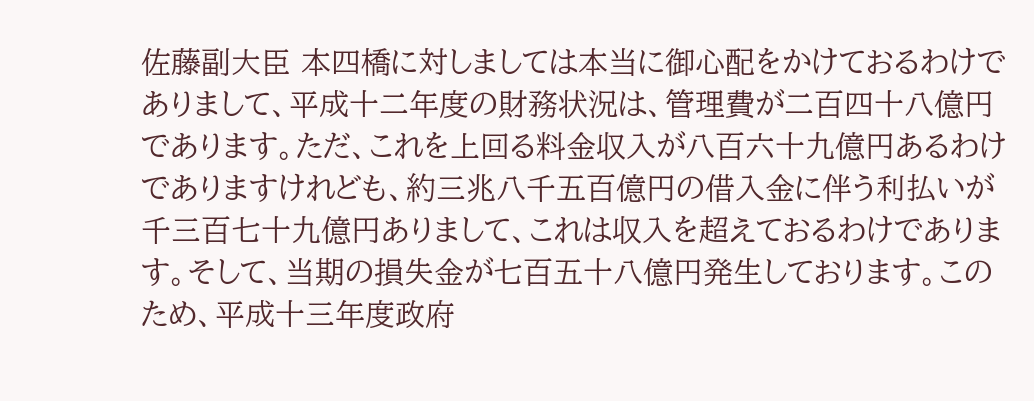佐藤副大臣 本四橋に対しましては本当に御心配をかけておるわけでありまして、平成十二年度の財務状況は、管理費が二百四十八億円であります。ただ、これを上回る料金収入が八百六十九億円あるわけでありますけれども、約三兆八千五百億円の借入金に伴う利払いが千三百七十九億円ありまして、これは収入を超えておるわけであります。そして、当期の損失金が七百五十八億円発生しております。このため、平成十三年度政府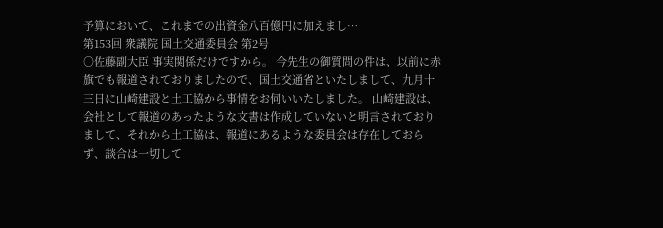予算において、これまでの出資金八百億円に加えまし…
第153回 衆議院 国土交通委員会 第2号
○佐藤副大臣 事実関係だけですから。 今先生の御質問の件は、以前に赤旗でも報道されておりましたので、国土交通省といたしまして、九月十三日に山崎建設と土工協から事情をお伺いいたしました。 山崎建設は、会社として報道のあったような文書は作成していないと明言されておりまして、それから土工協は、報道にあるような委員会は存在しておらず、談合は一切して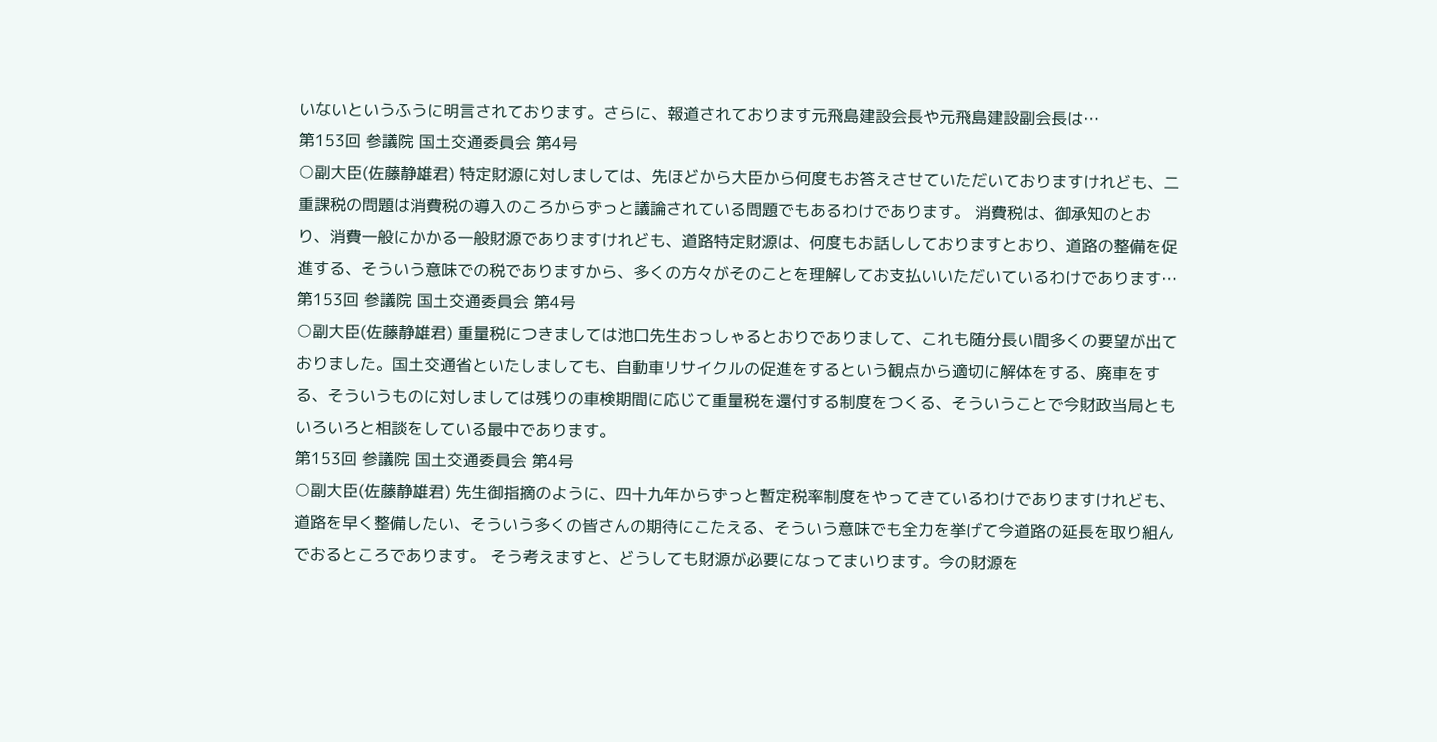いないというふうに明言されております。さらに、報道されております元飛島建設会長や元飛島建設副会長は…
第153回 参議院 国土交通委員会 第4号
○副大臣(佐藤静雄君) 特定財源に対しましては、先ほどから大臣から何度もお答えさせていただいておりますけれども、二重課税の問題は消費税の導入のころからずっと議論されている問題でもあるわけであります。 消費税は、御承知のとおり、消費一般にかかる一般財源でありますけれども、道路特定財源は、何度もお話ししておりますとおり、道路の整備を促進する、そういう意味での税でありますから、多くの方々がそのことを理解してお支払いいただいているわけであります…
第153回 参議院 国土交通委員会 第4号
○副大臣(佐藤静雄君) 重量税につきましては池口先生おっしゃるとおりでありまして、これも随分長い間多くの要望が出ておりました。国土交通省といたしましても、自動車リサイクルの促進をするという観点から適切に解体をする、廃車をする、そういうものに対しましては残りの車検期間に応じて重量税を還付する制度をつくる、そういうことで今財政当局ともいろいろと相談をしている最中であります。
第153回 参議院 国土交通委員会 第4号
○副大臣(佐藤静雄君) 先生御指摘のように、四十九年からずっと暫定税率制度をやってきているわけでありますけれども、道路を早く整備したい、そういう多くの皆さんの期待にこたえる、そういう意味でも全力を挙げて今道路の延長を取り組んでおるところであります。 そう考えますと、どうしても財源が必要になってまいります。今の財源を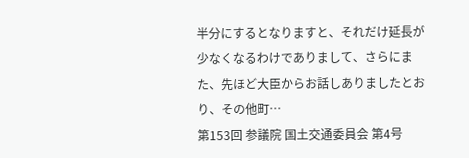半分にするとなりますと、それだけ延長が少なくなるわけでありまして、さらにまた、先ほど大臣からお話しありましたとおり、その他町…
第153回 参議院 国土交通委員会 第4号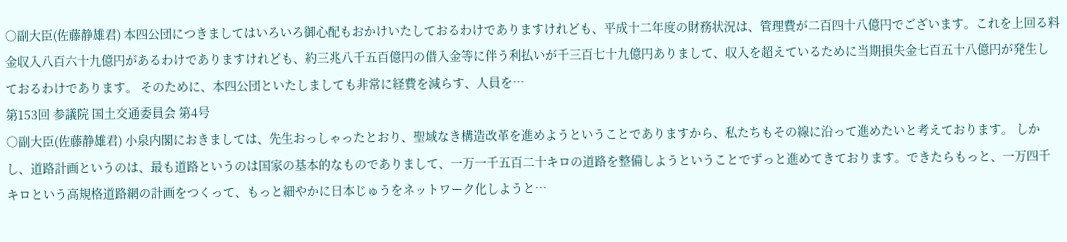○副大臣(佐藤静雄君) 本四公団につきましてはいろいろ御心配もおかけいたしておるわけでありますけれども、平成十二年度の財務状況は、管理費が二百四十八億円でございます。これを上回る料金収入八百六十九億円があるわけでありますけれども、約三兆八千五百億円の借入金等に伴う利払いが千三百七十九億円ありまして、収入を超えているために当期損失金七百五十八億円が発生しておるわけであります。 そのために、本四公団といたしましても非常に経費を減らす、人員を…
第153回 参議院 国土交通委員会 第4号
○副大臣(佐藤静雄君) 小泉内閣におきましては、先生おっしゃったとおり、聖域なき構造改革を進めようということでありますから、私たちもその線に沿って進めたいと考えております。 しかし、道路計画というのは、最も道路というのは国家の基本的なものでありまして、一万一千五百二十キロの道路を整備しようということでずっと進めてきております。できたらもっと、一万四千キロという高規格道路網の計画をつくって、もっと細やかに日本じゅうをネットワーク化しようと…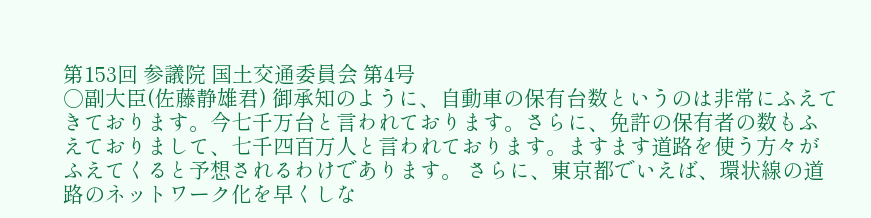第153回 参議院 国土交通委員会 第4号
○副大臣(佐藤静雄君) 御承知のように、自動車の保有台数というのは非常にふえてきております。今七千万台と言われております。さらに、免許の保有者の数もふえておりまして、七千四百万人と言われております。ますます道路を使う方々がふえてくると予想されるわけであります。 さらに、東京都でいえば、環状線の道路のネットワーク化を早くしな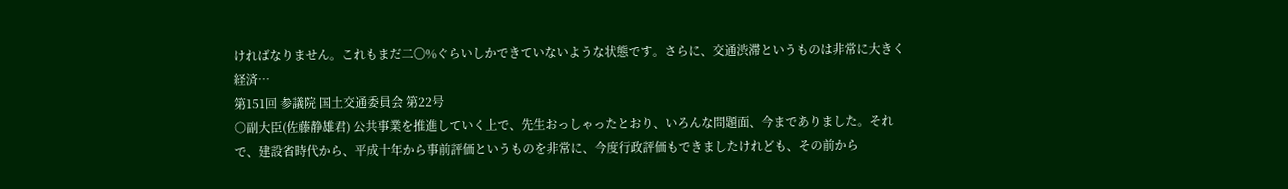ければなりません。これもまだ二〇%ぐらいしかできていないような状態です。さらに、交通渋滞というものは非常に大きく経済…
第151回 参議院 国土交通委員会 第22号
○副大臣(佐藤静雄君) 公共事業を推進していく上で、先生おっしゃったとおり、いろんな問題面、今までありました。それで、建設省時代から、平成十年から事前評価というものを非常に、今度行政評価もできましたけれども、その前から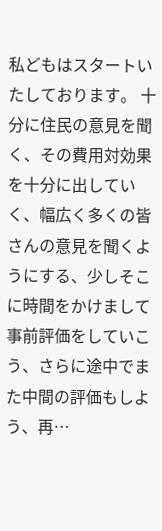私どもはスタートいたしております。 十分に住民の意見を聞く、その費用対効果を十分に出していく、幅広く多くの皆さんの意見を聞くようにする、少しそこに時間をかけまして事前評価をしていこう、さらに途中でまた中間の評価もしよう、再…